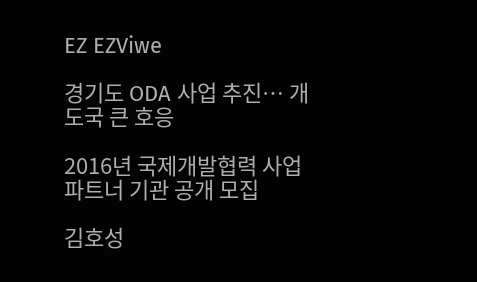EZ EZViwe

경기도 ODA 사업 추진… 개도국 큰 호응

2016년 국제개발협력 사업 파트너 기관 공개 모집

김호성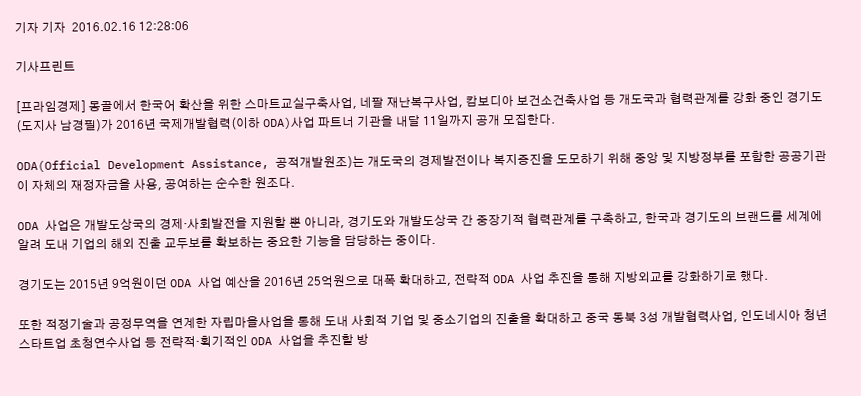기자 기자  2016.02.16 12:28:06

기사프린트

[프라임경제] 몽골에서 한국어 확산을 위한 스마트교실구축사업, 네팔 재난복구사업, 캄보디아 보건소건축사업 등 개도국과 협력관계를 강화 중인 경기도(도지사 남경필)가 2016년 국제개발협력(이하 ODA)사업 파트너 기관을 내달 11일까지 공개 모집한다.

ODA(Official Development Assistance, 공적개발원조)는 개도국의 경제발전이나 복지증진을 도모하기 위해 중앙 및 지방정부를 포함한 공공기관이 자체의 재정자금을 사용, 공여하는 순수한 원조다.

ODA 사업은 개발도상국의 경제·사회발전을 지원할 뿐 아니라, 경기도와 개발도상국 간 중장기적 협력관계를 구축하고, 한국과 경기도의 브랜드를 세계에 알려 도내 기업의 해외 진출 교두보를 확보하는 중요한 기능을 담당하는 중이다.

경기도는 2015년 9억원이던 ODA 사업 예산을 2016년 25억원으로 대폭 확대하고, 전략적 ODA 사업 추진을 통해 지방외교를 강화하기로 했다.

또한 적정기술과 공정무역을 연계한 자립마을사업을 통해 도내 사회적 기업 및 중소기업의 진출을 확대하고 중국 동북 3성 개발협력사업, 인도네시아 청년 스타트업 초청연수사업 등 전략적·획기적인 ODA 사업을 추진할 방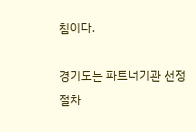침이다.

경기도는 파트너기관 선정 절차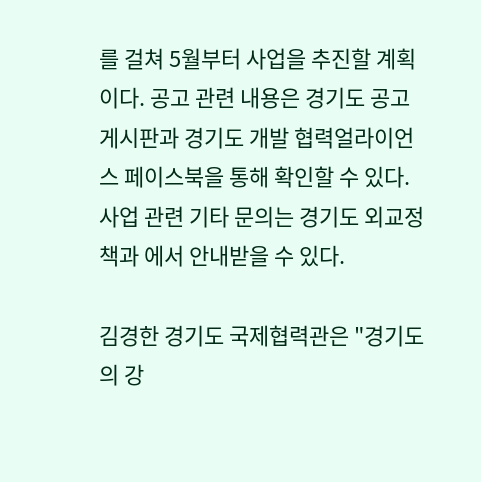를 걸쳐 5월부터 사업을 추진할 계획이다. 공고 관련 내용은 경기도 공고 게시판과 경기도 개발 협력얼라이언스 페이스북을 통해 확인할 수 있다. 사업 관련 기타 문의는 경기도 외교정책과 에서 안내받을 수 있다.

김경한 경기도 국제협력관은 "경기도의 강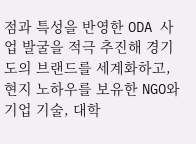점과 특성을 반영한 ODA 사업 발굴을 적극 추진해 경기도의 브랜드를 세계화하고, 현지 노하우를 보유한 NGO와 기업 기술, 대학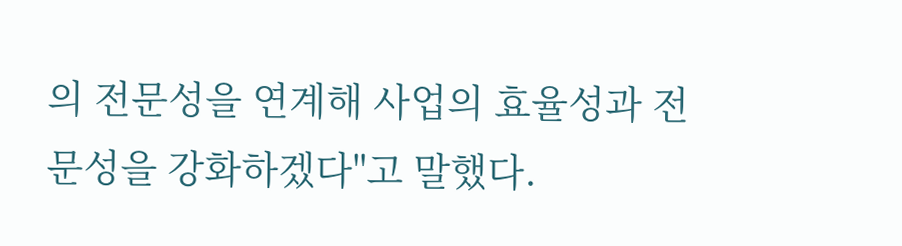의 전문성을 연계해 사업의 효율성과 전문성을 강화하겠다"고 말했다.